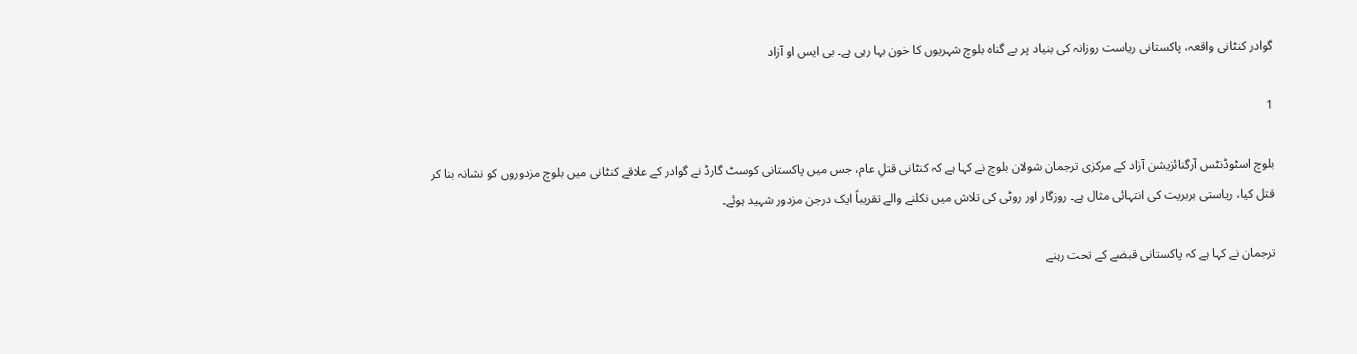گوادر کنٹانی واقعہ، پاکستانی ریاست روزانہ کی بنیاد پر بے گناہ بلوچ شہریوں کا خون بہا رہی ہے۔ بی ایس او آزاد

1

بلوچ اسٹوڈنٹس آرگنائزیشن آزاد کے مرکزی ترجمان شولان بلوچ نے کہا ہے کہ کنٹانی قتلِ عام، جس میں پاکستانی کوسٹ گارڈ نے گوادر کے علاقے کنٹانی میں بلوچ مزدوروں کو نشانہ بنا کر قتل کیا، ریاستی بربریت کی انتہائی مثال ہے۔ روزگار اور روٹی کی تلاش میں نکلنے والے تقریباً ایک درجن مزدور شہید ہوئے۔

ترجمان نے کہا ہے کہ پاکستانی قبضے کے تحت رہنے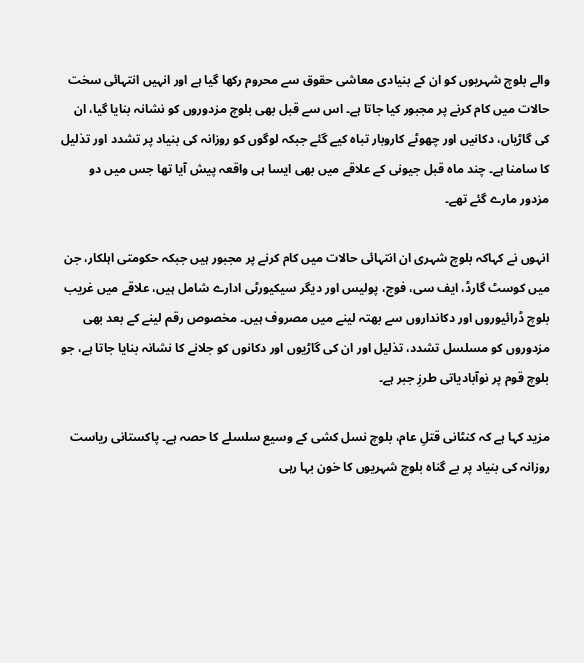والے بلوچ شہریوں کو ان کے بنیادی معاشی حقوق سے محروم رکھا گیا ہے اور انہیں انتہائی سخت حالات میں کام کرنے پر مجبور کیا جاتا ہے۔ اس سے قبل بھی بلوچ مزدوروں کو نشانہ بنایا گیا، ان کی گاڑیاں، دکانیں اور چھوٹے کاروبار تباہ کیے گئے جبکہ لوگوں کو روزانہ کی بنیاد پر تشدد اور تذلیل کا سامنا ہے۔ چند ماہ قبل جیونی کے علاقے میں بھی ایسا ہی واقعہ پیش آیا تھا جس میں دو مزدور مارے گئے تھے۔

انہوں نے کہاکہ بلوچ شہری ان انتہائی حالات میں کام کرنے پر مجبور ہیں جبکہ حکومتی اہلکار، جن میں کوسٹ گارڈ، ایف سی، فوج، پولیس اور دیگر سیکیورٹی ادارے شامل ہیں، علاقے میں غریب بلوچ ڈرائیوروں اور دکانداروں سے بھتہ لینے میں مصروف ہیں۔ مخصوص رقم لینے کے بعد بھی مزدوروں کو مسلسل تشدد، تذلیل اور ان کی گاڑیوں اور دکانوں کو جلانے کا نشانہ بنایا جاتا ہے، جو بلوچ قوم پر نوآبادیاتی طرزِ جبر ہے۔

مزید کہا ہے کہ کنٹانی قتلِ عام، بلوچ نسل کشی کے وسیع سلسلے کا حصہ ہے۔ پاکستانی ریاست روزانہ کی بنیاد پر بے گناہ بلوچ شہریوں کا خون بہا رہی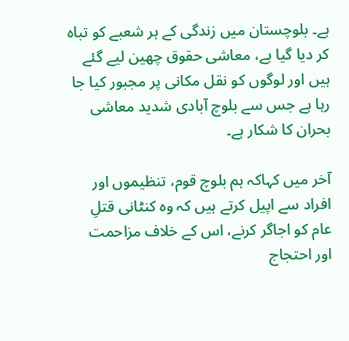ہے۔ بلوچستان میں زندگی کے ہر شعبے کو تباہ کر دیا گیا ہے، معاشی حقوق چھین لیے گئے ہیں اور لوگوں کو نقل مکانی پر مجبور کیا جا رہا ہے جس سے بلوچ آبادی شدید معاشی بحران کا شکار ہے۔

آخر میں کہاکہ ہم بلوچ قوم، تنظیموں اور افراد سے اپیل کرتے ہیں کہ وہ کنٹانی قتلِ عام کو اجاگر کرنے، اس کے خلاف مزاحمت اور احتجاج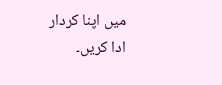میں اپنا کردار ادا کریں۔